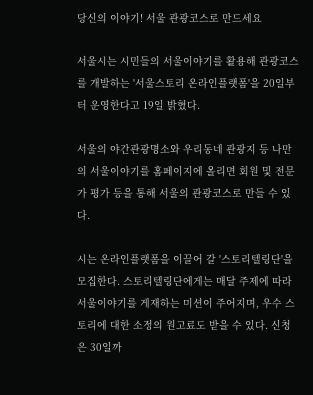당신의 이야기! 서울 관광코스로 만드세요

서울시는 시민들의 서울이야기를 활용해 관광코스를 개발하는 '서울스토리 온라인플랫폼'을 20일부터 운영한다고 19일 밝혔다.

서울의 야간관광명소와 우리동네 관광지 등 나만의 서울이야기를 홈페이지에 올리면 회원 및 전문가 평가 등을 통해 서울의 관광코스로 만들 수 있다.

시는 온라인플랫폼을 이끌어 갈 '스토리텔링단'을 모집한다. 스토리텔링단에게는 매달 주제에 따라 서울이야기를 게재하는 미션이 주어지며, 우수 스토리에 대한 소정의 원고료도 받을 수 있다. 신청은 30일까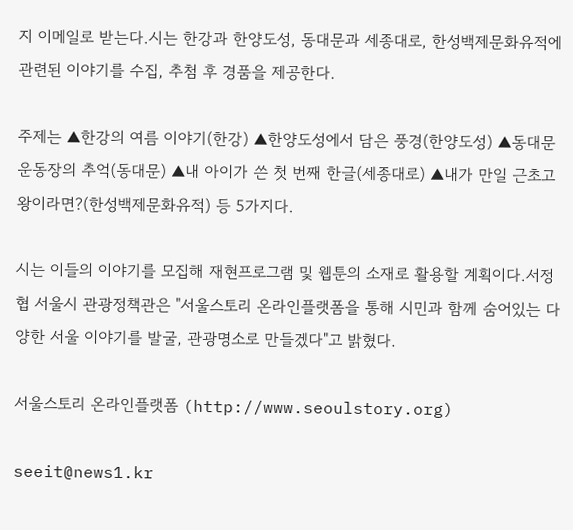지 이메일로 받는다.시는 한강과 한양도성, 동대문과 세종대로, 한성백제문화유적에 관련된 이야기를 수집, 추첨 후 경품을 제공한다.

주제는 ▲한강의 여름 이야기(한강) ▲한양도성에서 담은 풍경(한양도성) ▲동대문운동장의 추억(동대문) ▲내 아이가 쓴 첫 번째 한글(세종대로) ▲내가 만일 근초고왕이라면?(한성백제문화유적) 등 5가지다.

시는 이들의 이야기를 모집해 재현프로그램 및 웹툰의 소재로 활용할 계획이다.서정협 서울시 관광정책관은 "서울스토리 온라인플랫폼을 통해 시민과 함께 숨어있는 다양한 서울 이야기를 발굴, 관광명소로 만들겠다"고 밝혔다.

서울스토리 온라인플랫폼 (http://www.seoulstory.org)

seeit@news1.kr